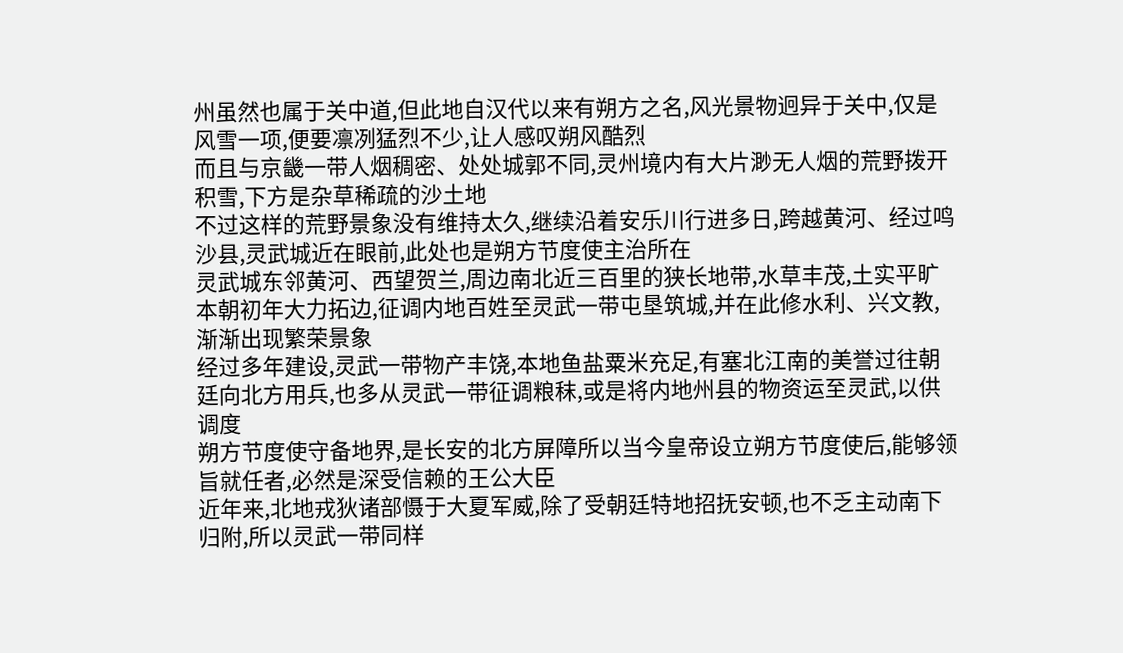州虽然也属于关中道,但此地自汉代以来有朔方之名,风光景物迥异于关中,仅是风雪一项,便要凛冽猛烈不少,让人感叹朔风酷烈
而且与京畿一带人烟稠密、处处城郭不同,灵州境内有大片渺无人烟的荒野拨开积雪,下方是杂草稀疏的沙土地
不过这样的荒野景象没有维持太久,继续沿着安乐川行进多日,跨越黄河、经过鸣沙县,灵武城近在眼前,此处也是朔方节度使主治所在
灵武城东邻黄河、西望贺兰,周边南北近三百里的狭长地带,水草丰茂,土实平旷
本朝初年大力拓边,征调内地百姓至灵武一带屯垦筑城,并在此修水利、兴文教,渐渐出现繁荣景象
经过多年建设,灵武一带物产丰饶,本地鱼盐粟米充足,有塞北江南的美誉过往朝廷向北方用兵,也多从灵武一带征调粮秣,或是将内地州县的物资运至灵武,以供调度
朔方节度使守备地界,是长安的北方屏障所以当今皇帝设立朔方节度使后,能够领旨就任者,必然是深受信赖的王公大臣
近年来,北地戎狄诸部慑于大夏军威,除了受朝廷特地招抚安顿,也不乏主动南下归附,所以灵武一带同样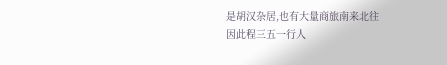是胡汉杂居,也有大量商旅南来北往
因此程三五一行人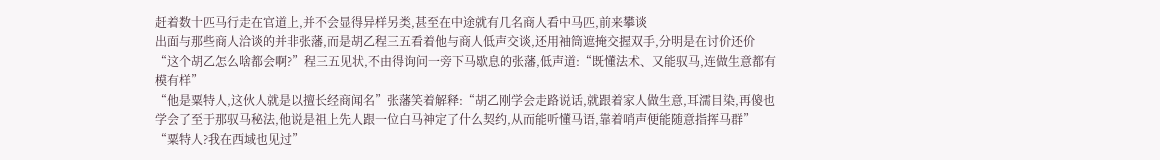赶着数十匹马行走在官道上,并不会显得异样另类,甚至在中途就有几名商人看中马匹,前来攀谈
出面与那些商人洽谈的并非张藩,而是胡乙程三五看着他与商人低声交谈,还用袖筒遮掩交握双手,分明是在讨价还价
“这个胡乙怎么啥都会啊?”程三五见状,不由得询问一旁下马歇息的张藩,低声道:“既懂法术、又能驭马,连做生意都有模有样”
“他是粟特人,这伙人就是以擅长经商闻名”张藩笑着解释:“胡乙刚学会走路说话,就跟着家人做生意,耳濡目染,再傻也学会了至于那驭马秘法,他说是祖上先人跟一位白马神定了什么契约,从而能听懂马语,靠着哨声便能随意指挥马群”
“粟特人?我在西域也见过”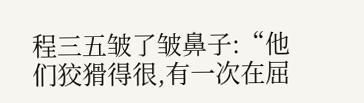程三五皱了皱鼻子:“他们狡猾得很,有一次在屈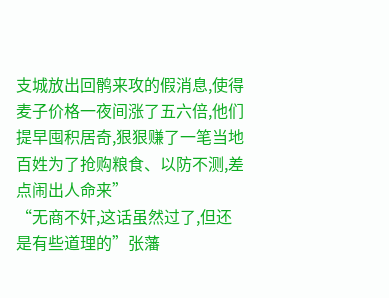支城放出回鹘来攻的假消息,使得麦子价格一夜间涨了五六倍,他们提早囤积居奇,狠狠赚了一笔当地百姓为了抢购粮食、以防不测,差点闹出人命来”
“无商不奸,这话虽然过了,但还是有些道理的”张藩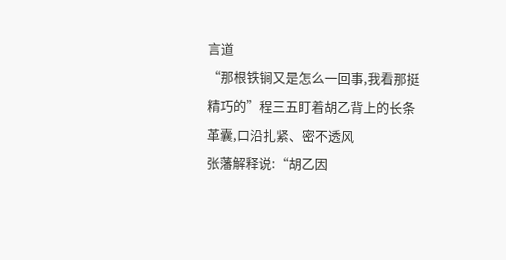言道
“那根铁锏又是怎么一回事,我看那挺精巧的”程三五盯着胡乙背上的长条革囊,口沿扎紧、密不透风
张藩解释说:“胡乙因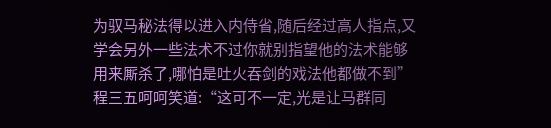为驭马秘法得以进入内侍省,随后经过高人指点,又学会另外一些法术不过你就别指望他的法术能够用来厮杀了,哪怕是吐火吞剑的戏法他都做不到”
程三五呵呵笑道:“这可不一定,光是让马群同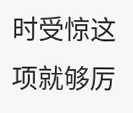时受惊这项就够厉